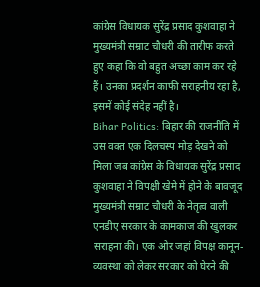कांग्रेस विधायक सुरेंद्र प्रसाद कुशवाहा ने मुख्यमंत्री सम्राट चौधरी की तारीफ करते हुए कहा कि वो बहुत अच्छा काम कर रहे हैं। उनका प्रदर्शन काफी सराहनीय रहा है, इसमें कोई संदेह नहीं है।
Bihar Politics: बिहार की राजनीति में उस वक्त एक दिलचस्प मोड़ देखने को मिला जब कांग्रेस के विधायक सुरेंद्र प्रसाद कुशवाहा ने विपक्षी खेमे में होने के बावजूद मुख्यमंत्री सम्राट चौधरी के नेतृत्व वाली एनडीए सरकार के कामकाज की खुलकर सराहना की। एक ओर जहां विपक्ष कानून-व्यवस्था को लेकर सरकार को घेरने की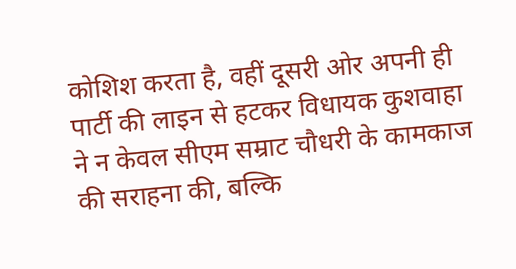कोशिश करता है, वहीं दूसरी ओर अपनी ही पार्टी की लाइन से हटकर विधायक कुशवाहा ने न केवल सीएम सम्राट चौधरी के कामकाज की सराहना की, बल्कि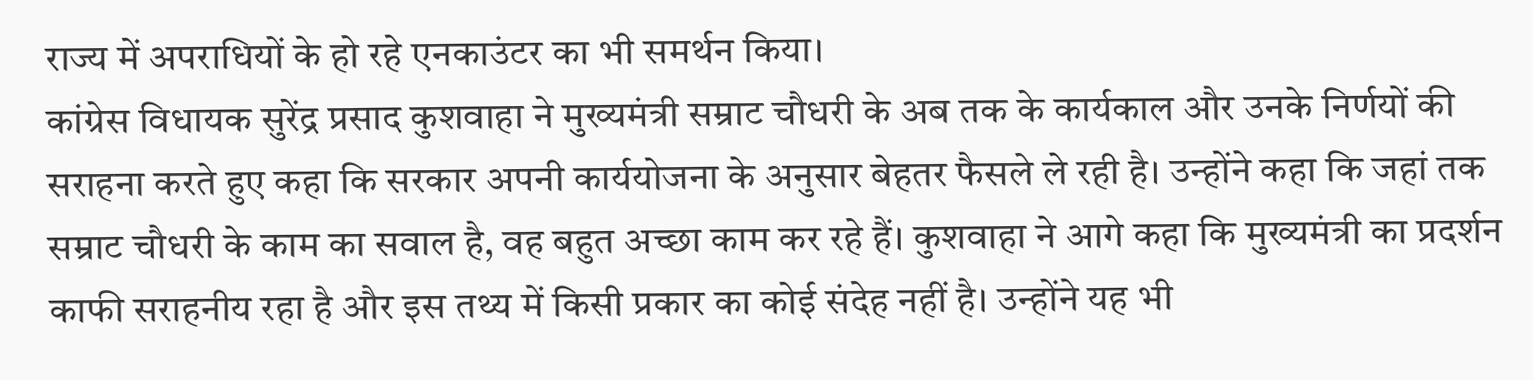राज्य में अपराधियों के हो रहे एनकाउंटर का भी समर्थन किया।
कांग्रेस विधायक सुरेंद्र प्रसाद कुशवाहा ने मुख्यमंत्री सम्राट चौधरी के अब तक के कार्यकाल और उनके निर्णयों की सराहना करते हुए कहा कि सरकार अपनी कार्ययोजना के अनुसार बेहतर फैसले ले रही है। उन्होंने कहा कि जहां तक सम्राट चौधरी के काम का सवाल है, वह बहुत अच्छा काम कर रहे हैं। कुशवाहा ने आगे कहा कि मुख्यमंत्री का प्रदर्शन काफी सराहनीय रहा है और इस तथ्य में किसी प्रकार का कोई संदेह नहीं है। उन्होंने यह भी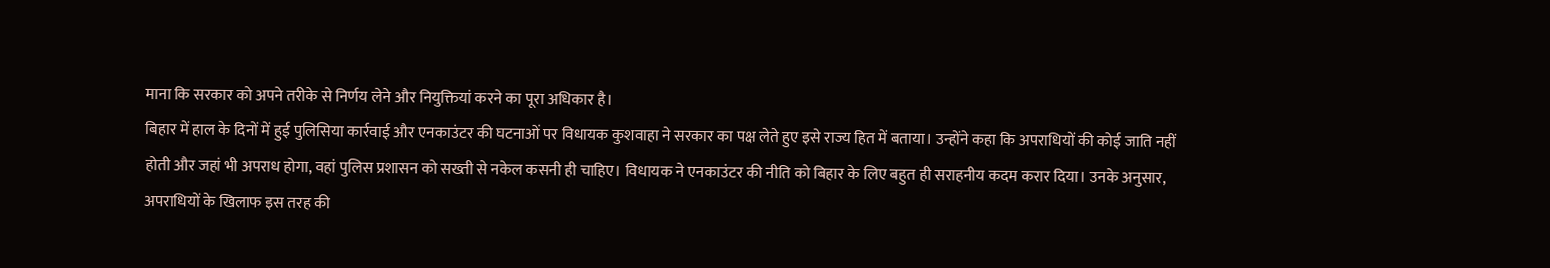माना कि सरकार को अपने तरीके से निर्णय लेने और नियुक्तियां करने का पूरा अधिकार है।
बिहार में हाल के दिनों में हुई पुलिसिया कार्रवाई और एनकाउंटर की घटनाओं पर विधायक कुशवाहा ने सरकार का पक्ष लेते हुए इसे राज्य हित में बताया। उन्होंने कहा कि अपराधियों की कोई जाति नहीं होती और जहां भी अपराध होगा, वहां पुलिस प्रशासन को सख्ती से नकेल कसनी ही चाहिए। विधायक ने एनकाउंटर की नीति को बिहार के लिए बहुत ही सराहनीय कदम करार दिया। उनके अनुसार, अपराधियों के खिलाफ इस तरह की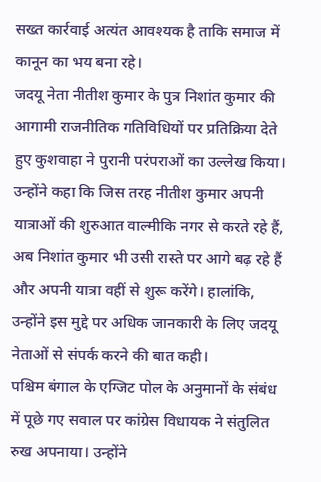सख्त कार्रवाई अत्यंत आवश्यक है ताकि समाज में कानून का भय बना रहे।
जदयू नेता नीतीश कुमार के पुत्र निशांत कुमार की आगामी राजनीतिक गतिविधियों पर प्रतिक्रिया देते हुए कुशवाहा ने पुरानी परंपराओं का उल्लेख किया। उन्होंने कहा कि जिस तरह नीतीश कुमार अपनी यात्राओं की शुरुआत वाल्मीकि नगर से करते रहे हैं, अब निशांत कुमार भी उसी रास्ते पर आगे बढ़ रहे हैं और अपनी यात्रा वहीं से शुरू करेंगे। हालांकि, उन्होंने इस मुद्दे पर अधिक जानकारी के लिए जदयू नेताओं से संपर्क करने की बात कही।
पश्चिम बंगाल के एग्जिट पोल के अनुमानों के संबंध में पूछे गए सवाल पर कांग्रेस विधायक ने संतुलित रुख अपनाया। उन्होंने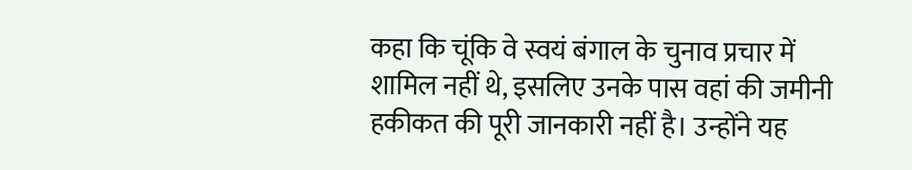कहा कि चूंकि वे स्वयं बंगाल के चुनाव प्रचार में शामिल नहीं थे, इसलिए उनके पास वहां की जमीनी हकीकत की पूरी जानकारी नहीं है। उन्होंने यह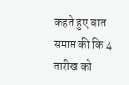कहते हुए बात समाप्त की कि 4 तारीख को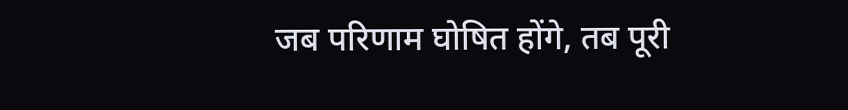जब परिणाम घोषित होंगे, तब पूरी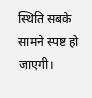स्थिति सबके सामने स्पष्ट हो जाएगी।